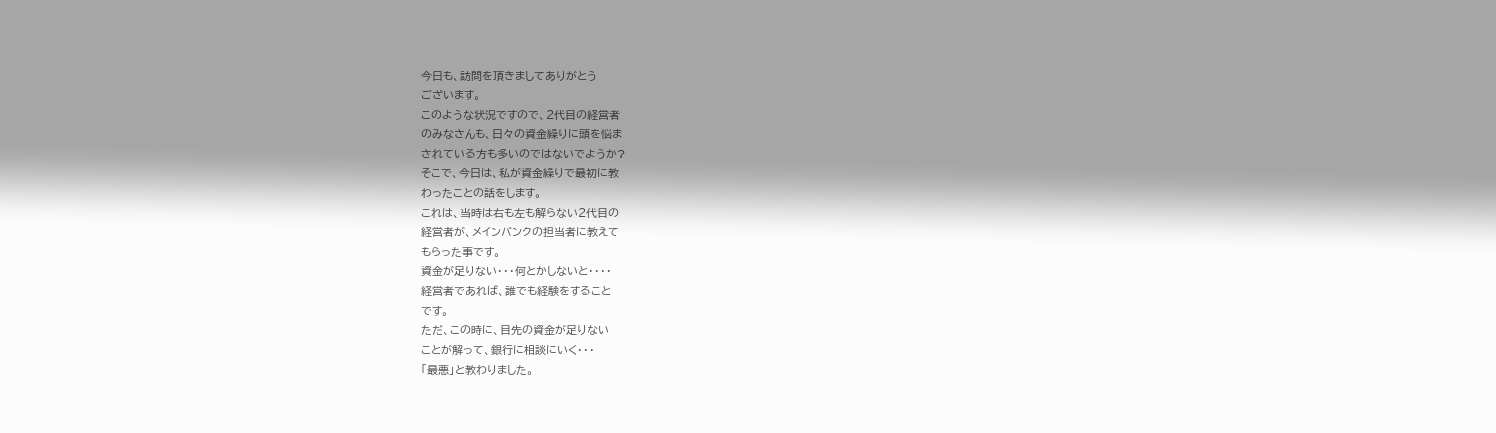今日も、訪問を頂きましてありがとう
ございます。
このような状況ですので、2代目の経営者
のみなさんも、日々の資金繰りに頭を悩ま
されている方も多いのではないでようか?
そこで、今日は、私が資金繰りで最初に教
わったことの話をします。
これは、当時は右も左も解らない2代目の
経営者が、メインバンクの担当者に教えて
もらった事です。
資金が足りない・・・何とかしないと・・・・
経営者であれば、誰でも経験をすること
です。
ただ、この時に、目先の資金が足りない
ことが解って、銀行に相談にいく・・・
「最悪」と教わりました。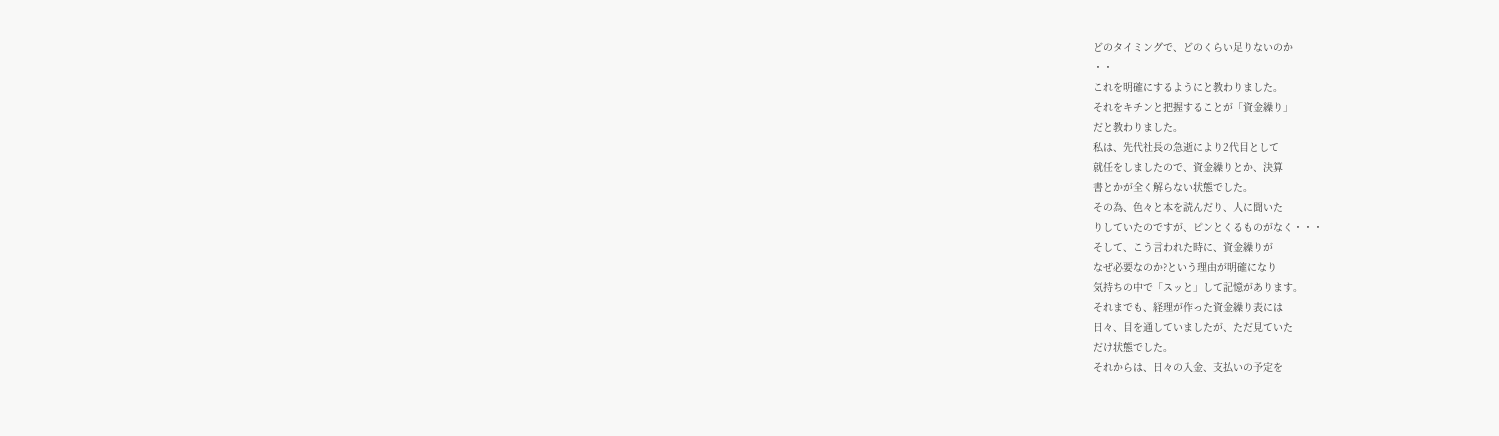どのタイミングで、どのくらい足りないのか
・・
これを明確にするようにと教わりました。
それをキチンと把握することが「資金繰り」
だと教わりました。
私は、先代社長の急逝により2代目として
就任をしましたので、資金繰りとか、決算
書とかが全く解らない状態でした。
その為、色々と本を読んだり、人に聞いた
りしていたのですが、ピンとくるものがなく・・・
そして、こう言われた時に、資金繰りが
なぜ必要なのか?という理由が明確になり
気持ちの中で「スッと」して記憶があります。
それまでも、経理が作った資金繰り表には
日々、目を通していましたが、ただ見ていた
だけ状態でした。
それからは、日々の入金、支払いの予定を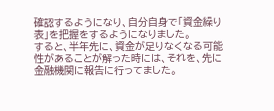確認するようになり、自分自身で「資金繰り
表」を把握をするようになりました。
すると、半年先に、資金が足りなくなる可能
性があることが解った時には、それを、先に
金融機関に報告に行ってました。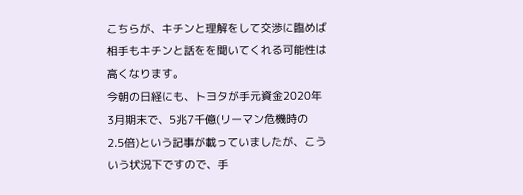こちらが、キチンと理解をして交渉に臨めば
相手もキチンと話をを聞いてくれる可能性は
高くなります。
今朝の日経にも、トヨタが手元資金2020年
3月期末で、5兆7千億(リーマン危機時の
2.5倍)という記事が載っていましたが、こう
いう状況下ですので、手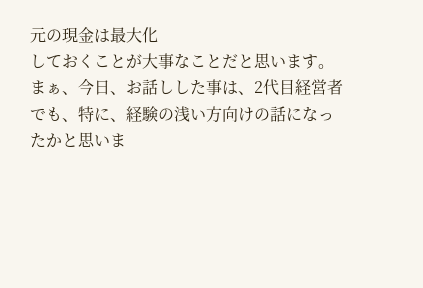元の現金は最大化
しておくことが大事なことだと思います。
まぁ、今日、お話しした事は、2代目経営者
でも、特に、経験の浅い方向けの話になっ
たかと思いま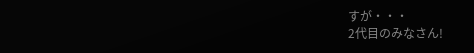すが・・・
2代目のみなさん!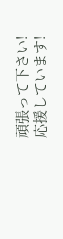頑張って下さい!
応援しています!